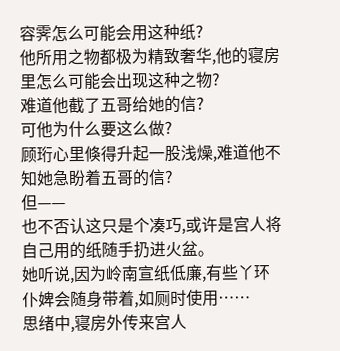容霁怎么可能会用这种纸?
他所用之物都极为精致奢华,他的寝房里怎么可能会出现这种之物?
难道他截了五哥给她的信?
可他为什么要这么做?
顾珩心里倏得升起一股浅燥,难道他不知她急盼着五哥的信?
但——
也不否认这只是个凑巧,或许是宫人将自己用的纸随手扔进火盆。
她听说,因为岭南宣纸低廉,有些丫环仆婢会随身带着,如厕时使用……
思绪中,寝房外传来宫人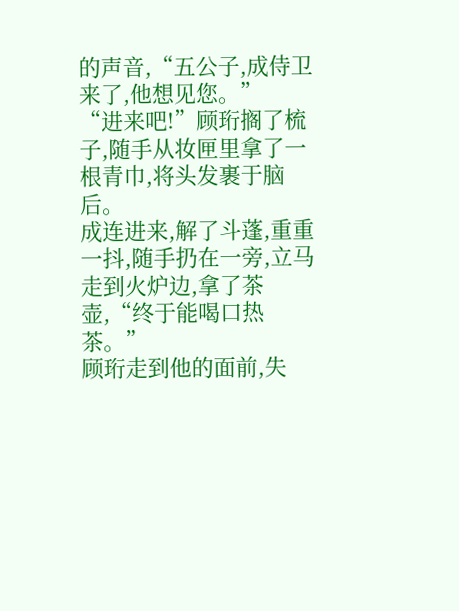的声音,“五公子,成侍卫来了,他想见您。”
“进来吧!”顾珩搁了梳子,随手从妆匣里拿了一根青巾,将头发裹于脑后。
成连进来,解了斗蓬,重重一抖,随手扔在一旁,立马走到火炉边,拿了茶壶,“终于能喝口热茶。”
顾珩走到他的面前,失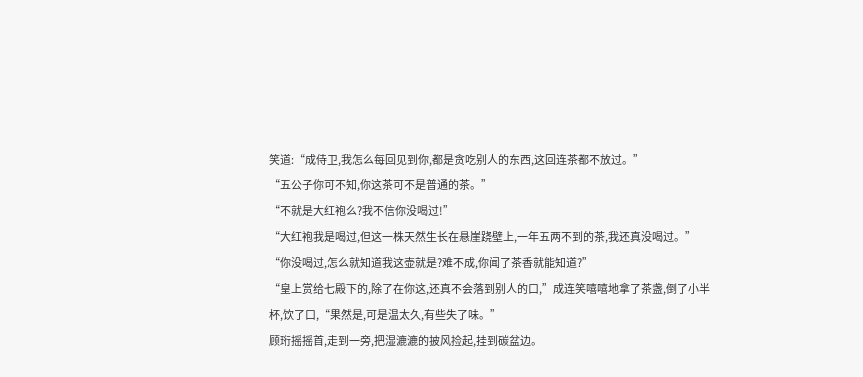笑道:“成侍卫,我怎么每回见到你,都是贪吃别人的东西,这回连茶都不放过。”
“五公子你可不知,你这茶可不是普通的茶。”
“不就是大红袍么?我不信你没喝过!”
“大红袍我是喝过,但这一株天然生长在悬崖跷壁上,一年五两不到的茶,我还真没喝过。”
“你没喝过,怎么就知道我这壶就是?难不成,你闻了茶香就能知道?”
“皇上赏给七殿下的,除了在你这,还真不会落到别人的口,”成连笑嘻嘻地拿了茶盏,倒了小半杯,饮了口,“果然是,可是温太久,有些失了味。”
顾珩摇摇首,走到一旁,把湿漉漉的披风捡起,挂到碳盆边。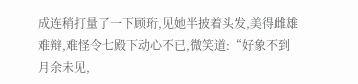成连稍打量了一下顾珩,见她半披着头发,美得雌雄难辩,难怪令七殿下动心不已,微笑道:“好象不到月余未见,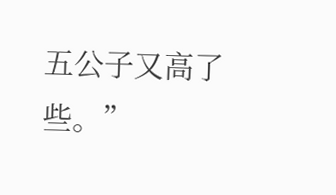五公子又高了些。”